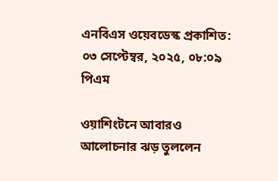এনবিএস ওয়েবডেস্ক প্রকাশিত: ০৩ সেপ্টেম্বর, ২০২৫, ০৮:০৯ পিএম

ওয়াশিংটনে আবারও আলোচনার ঝড় তুললেন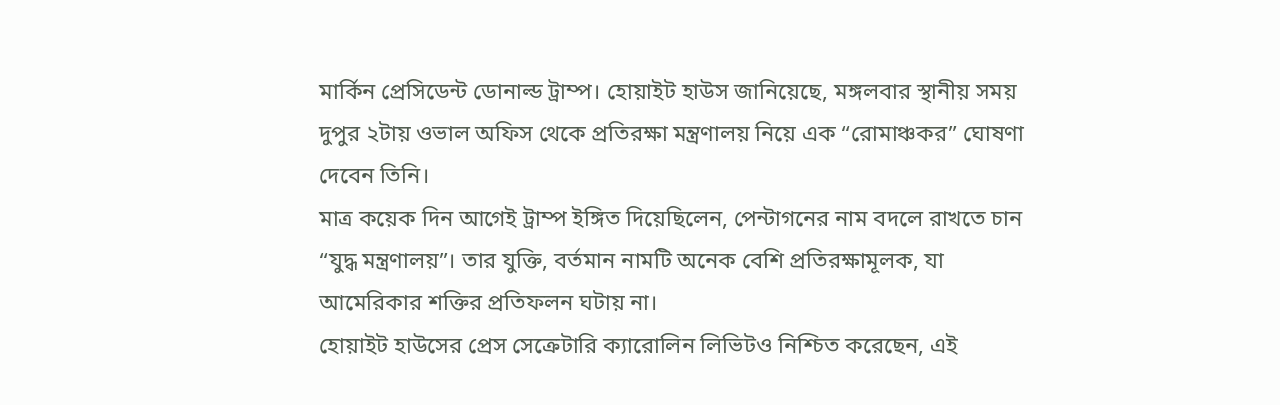মার্কিন প্রেসিডেন্ট ডোনাল্ড ট্রাম্প। হোয়াইট হাউস জানিয়েছে, মঙ্গলবার স্থানীয় সময় দুপুর ২টায় ওভাল অফিস থেকে প্রতিরক্ষা মন্ত্রণালয় নিয়ে এক “রোমাঞ্চকর” ঘোষণা দেবেন তিনি।
মাত্র কয়েক দিন আগেই ট্রাম্প ইঙ্গিত দিয়েছিলেন, পেন্টাগনের নাম বদলে রাখতে চান “যুদ্ধ মন্ত্রণালয়”। তার যুক্তি, বর্তমান নামটি অনেক বেশি প্রতিরক্ষামূলক, যা আমেরিকার শক্তির প্রতিফলন ঘটায় না।
হোয়াইট হাউসের প্রেস সেক্রেটারি ক্যারোলিন লিভিটও নিশ্চিত করেছেন, এই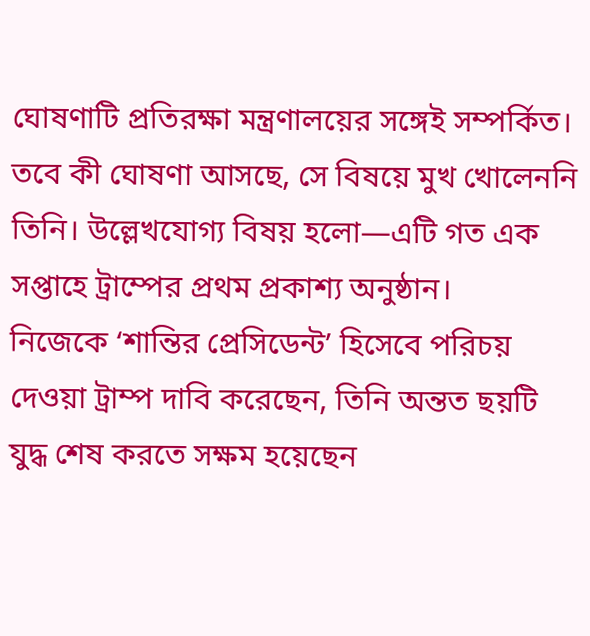ঘোষণাটি প্রতিরক্ষা মন্ত্রণালয়ের সঙ্গেই সম্পর্কিত। তবে কী ঘোষণা আসছে, সে বিষয়ে মুখ খোলেননি তিনি। উল্লেখযোগ্য বিষয় হলো—এটি গত এক সপ্তাহে ট্রাম্পের প্রথম প্রকাশ্য অনুষ্ঠান।
নিজেকে ‘শান্তির প্রেসিডেন্ট’ হিসেবে পরিচয় দেওয়া ট্রাম্প দাবি করেছেন, তিনি অন্তত ছয়টি যুদ্ধ শেষ করতে সক্ষম হয়েছেন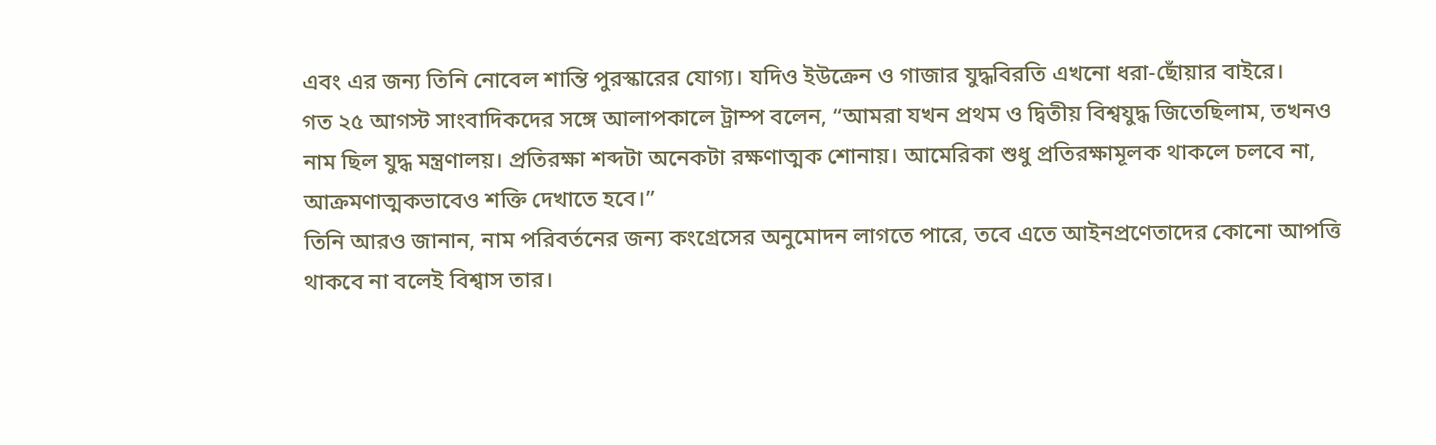এবং এর জন্য তিনি নোবেল শান্তি পুরস্কারের যোগ্য। যদিও ইউক্রেন ও গাজার যুদ্ধবিরতি এখনো ধরা-ছোঁয়ার বাইরে।
গত ২৫ আগস্ট সাংবাদিকদের সঙ্গে আলাপকালে ট্রাম্প বলেন, “আমরা যখন প্রথম ও দ্বিতীয় বিশ্বযুদ্ধ জিতেছিলাম, তখনও নাম ছিল যুদ্ধ মন্ত্রণালয়। প্রতিরক্ষা শব্দটা অনেকটা রক্ষণাত্মক শোনায়। আমেরিকা শুধু প্রতিরক্ষামূলক থাকলে চলবে না, আক্রমণাত্মকভাবেও শক্তি দেখাতে হবে।”
তিনি আরও জানান, নাম পরিবর্তনের জন্য কংগ্রেসের অনুমোদন লাগতে পারে, তবে এতে আইনপ্রণেতাদের কোনো আপত্তি থাকবে না বলেই বিশ্বাস তার।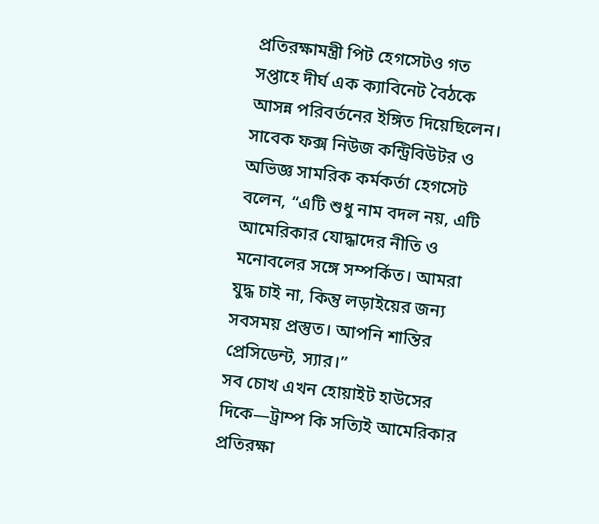প্রতিরক্ষামন্ত্রী পিট হেগসেটও গত সপ্তাহে দীর্ঘ এক ক্যাবিনেট বৈঠকে আসন্ন পরিবর্তনের ইঙ্গিত দিয়েছিলেন। সাবেক ফক্স নিউজ কন্ট্রিবিউটর ও অভিজ্ঞ সামরিক কর্মকর্তা হেগসেট বলেন, “এটি শুধু নাম বদল নয়, এটি আমেরিকার যোদ্ধাদের নীতি ও মনোবলের সঙ্গে সম্পর্কিত। আমরা যুদ্ধ চাই না, কিন্তু লড়াইয়ের জন্য সবসময় প্রস্তুত। আপনি শান্তির প্রেসিডেন্ট, স্যার।”
সব চোখ এখন হোয়াইট হাউসের দিকে—ট্রাম্প কি সত্যিই আমেরিকার প্রতিরক্ষা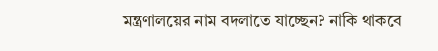মন্ত্রণালয়ের নাম বদলাতে যাচ্ছেন? নাকি থাকবে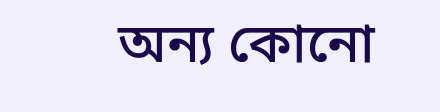অন্য কোনো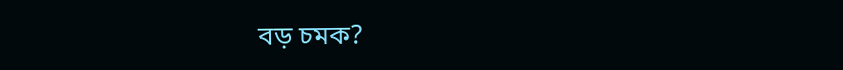বড় চমক?